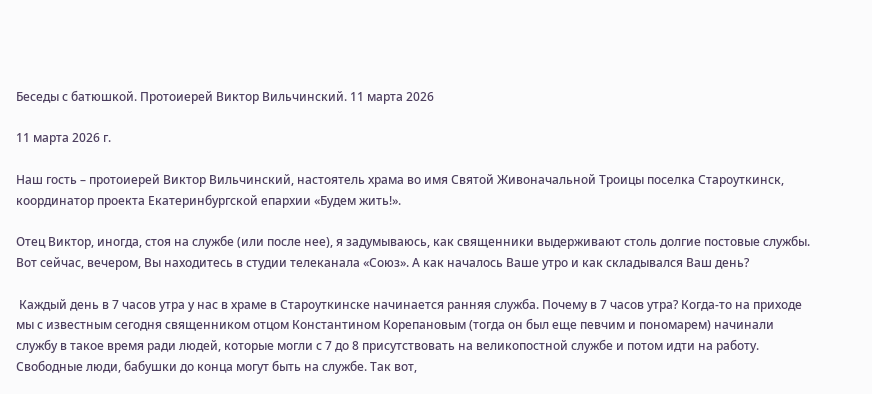Беседы с батюшкой. Протоиерей Виктор Вильчинский. 11 марта 2026

11 марта 2026 г.

Наш гость – протоиерей Виктор Вильчинский, настоятель храма во имя Святой Живоначальной Троицы поселка Староуткинск, координатор проекта Екатеринбургской епархии «Будем жить!».

Отец Виктор, иногда, стоя на службе (или после нее), я задумываюсь, как священники выдерживают столь долгие постовые службы. Вот сейчас, вечером, Вы находитесь в студии телеканала «Союз». А как началось Ваше утро и как складывался Ваш день?

 Каждый день в 7 часов утра у нас в храме в Староуткинске начинается ранняя служба. Почему в 7 часов утра? Когда-то на приходе мы с известным сегодня священником отцом Константином Корепановым (тогда он был еще певчим и пономарем) начинали службу в такое время ради людей, которые могли с 7 до 8 присутствовать на великопостной службе и потом идти на работу. Свободные люди, бабушки до конца могут быть на службе. Так вот,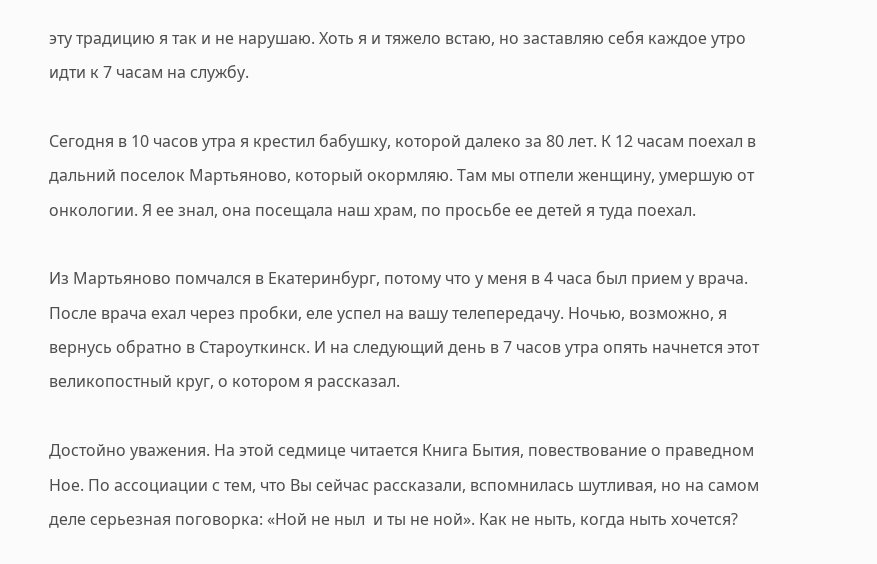эту традицию я так и не нарушаю. Хоть я и тяжело встаю, но заставляю себя каждое утро идти к 7 часам на службу.

Сегодня в 10 часов утра я крестил бабушку, которой далеко за 80 лет. К 12 часам поехал в дальний поселок Мартьяново, который окормляю. Там мы отпели женщину, умершую от онкологии. Я ее знал, она посещала наш храм, по просьбе ее детей я туда поехал.

Из Мартьяново помчался в Екатеринбург, потому что у меня в 4 часа был прием у врача. После врача ехал через пробки, еле успел на вашу телепередачу. Ночью, возможно, я вернусь обратно в Староуткинск. И на следующий день в 7 часов утра опять начнется этот великопостный круг, о котором я рассказал.

Достойно уважения. На этой седмице читается Книга Бытия, повествование о праведном Ное. По ассоциации с тем, что Вы сейчас рассказали, вспомнилась шутливая, но на самом деле серьезная поговорка: «Ной не ныл  и ты не ной». Как не ныть, когда ныть хочется?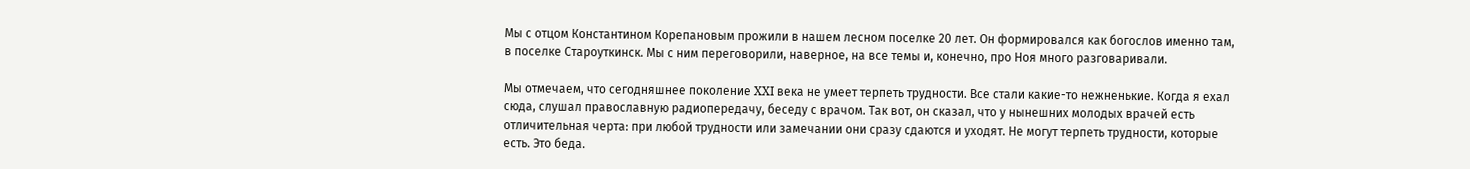Мы с отцом Константином Корепановым прожили в нашем лесном поселке 20 лет. Он формировался как богослов именно там, в поселке Староуткинск. Мы с ним переговорили, наверное, на все темы и, конечно, про Ноя много разговаривали.

Мы отмечаем, что сегодняшнее поколение XXI века не умеет терпеть трудности. Все стали какие-то нежненькие. Когда я ехал сюда, слушал православную радиопередачу, беседу с врачом. Так вот, он сказал, что у нынешних молодых врачей есть отличительная черта: при любой трудности или замечании они сразу сдаются и уходят. Не могут терпеть трудности, которые есть. Это беда.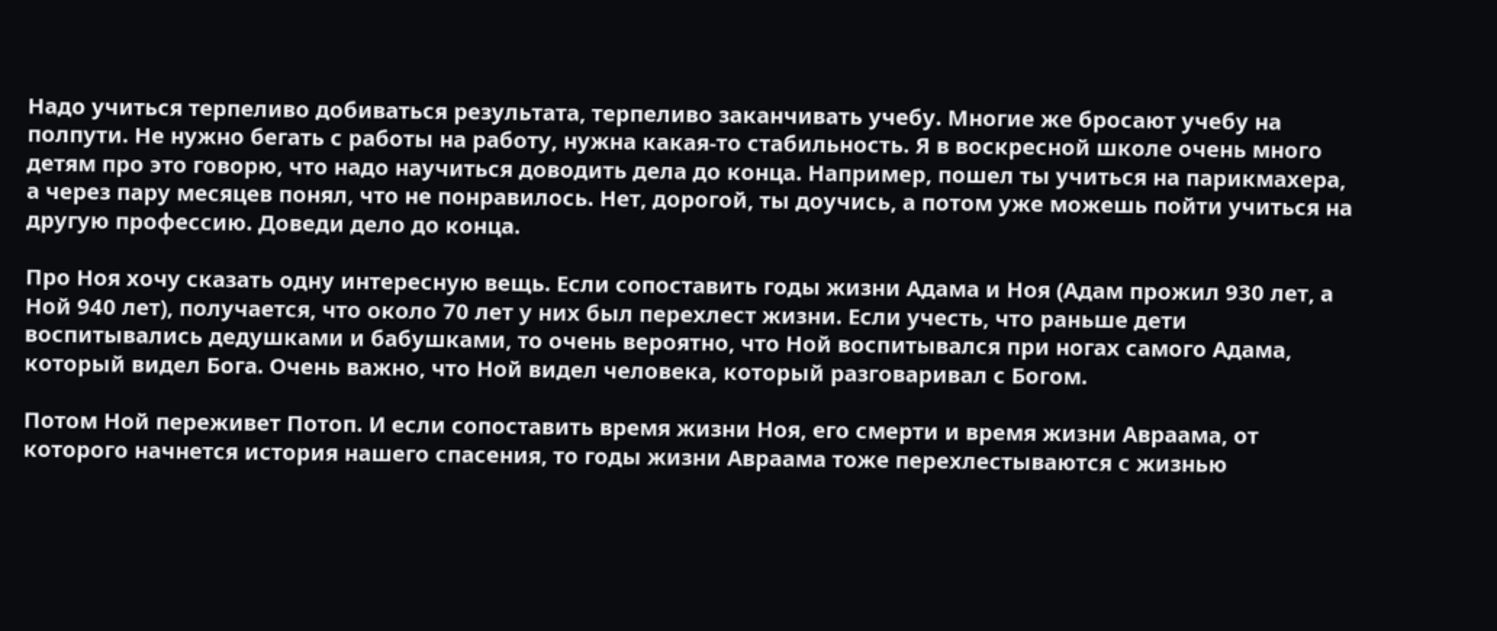Надо учиться терпеливо добиваться результата, терпеливо заканчивать учебу. Многие же бросают учебу на полпути. Не нужно бегать с работы на работу, нужна какая-то стабильность. Я в воскресной школе очень много детям про это говорю, что надо научиться доводить дела до конца. Например, пошел ты учиться на парикмахера, а через пару месяцев понял, что не понравилось. Нет, дорогой, ты доучись, а потом уже можешь пойти учиться на другую профессию. Доведи дело до конца.

Про Ноя хочу сказать одну интересную вещь. Если сопоставить годы жизни Адама и Ноя (Адам прожил 930 лет, а Ной 940 лет), получается, что около 70 лет у них был перехлест жизни. Если учесть, что раньше дети воспитывались дедушками и бабушками, то очень вероятно, что Ной воспитывался при ногах самого Адама, который видел Бога. Очень важно, что Ной видел человека, который разговаривал с Богом.

Потом Ной переживет Потоп. И если сопоставить время жизни Ноя, его смерти и время жизни Авраама, от которого начнется история нашего спасения, то годы жизни Авраама тоже перехлестываются с жизнью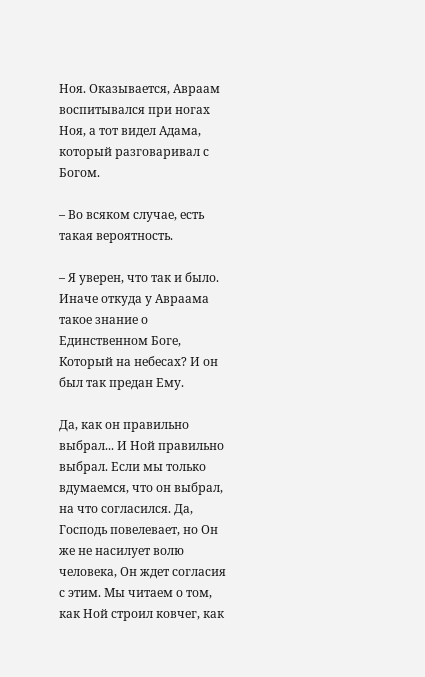Ноя. Оказывается, Авраам воспитывался при ногах Ноя, а тот видел Адама, который разговаривал с Богом.

– Во всяком случае, есть такая вероятность.

– Я уверен, что так и было. Иначе откуда у Авраама такое знание о Единственном Боге, Который на небесах? И он был так предан Ему.

Да, как он правильно выбрал... И Ной правильно выбрал. Если мы только вдумаемся, что он выбрал, на что согласился. Да, Господь повелевает, но Он же не насилует волю человека, Он ждет согласия с этим. Мы читаем о том, как Ной строил ковчег, как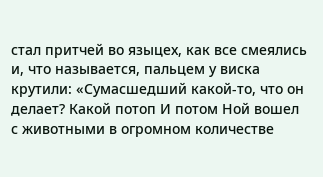стал притчей во языцех, как все смеялись и, что называется, пальцем у виска крутили: «Сумасшедший какой-то, что он делает? Какой потоп И потом Ной вошел с животными в огромном количестве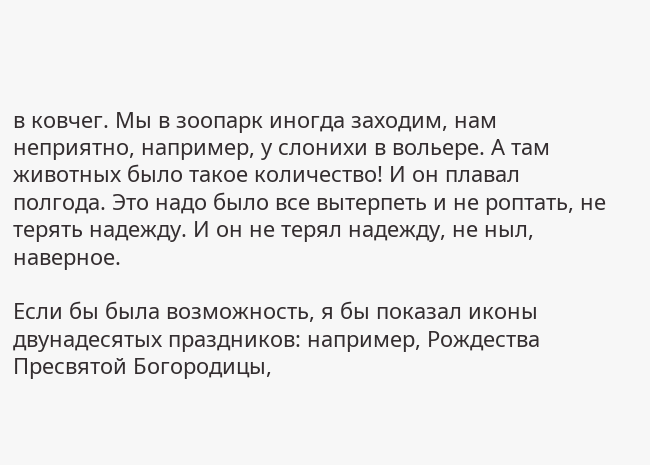в ковчег. Мы в зоопарк иногда заходим, нам неприятно, например, у слонихи в вольере. А там животных было такое количество! И он плавал полгода. Это надо было все вытерпеть и не роптать, не терять надежду. И он не терял надежду, не ныл, наверное.

Если бы была возможность, я бы показал иконы двунадесятых праздников: например, Рождества Пресвятой Богородицы,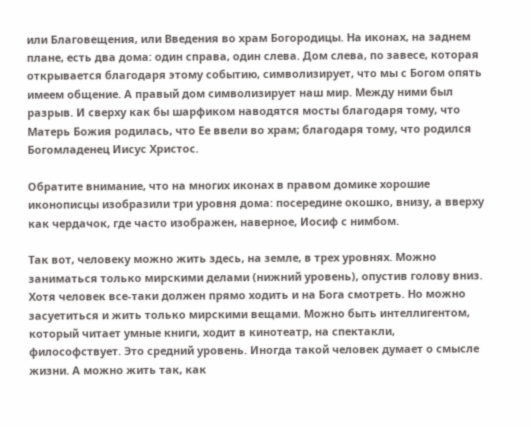или Благовещения, или Введения во храм Богородицы. На иконах, на заднем плане, есть два дома: один справа, один слева. Дом слева, по завесе, которая открывается благодаря этому событию, символизирует, что мы с Богом опять имеем общение. А правый дом символизирует наш мир. Между ними был разрыв. И сверху как бы шарфиком наводятся мосты благодаря тому, что Матерь Божия родилась, что Ее ввели во храм; благодаря тому, что родился Богомладенец Иисус Христос.

Обратите внимание, что на многих иконах в правом домике хорошие иконописцы изобразили три уровня дома: посередине окошко, внизу, а вверху как чердачок, где часто изображен, наверное, Иосиф с нимбом.

Так вот, человеку можно жить здесь, на земле, в трех уровнях. Можно заниматься только мирскими делами (нижний уровень), опустив голову вниз. Хотя человек все-таки должен прямо ходить и на Бога смотреть. Но можно засуетиться и жить только мирскими вещами. Можно быть интеллигентом, который читает умные книги, ходит в кинотеатр, на спектакли, философствует. Это средний уровень. Иногда такой человек думает о смысле жизни. А можно жить так, как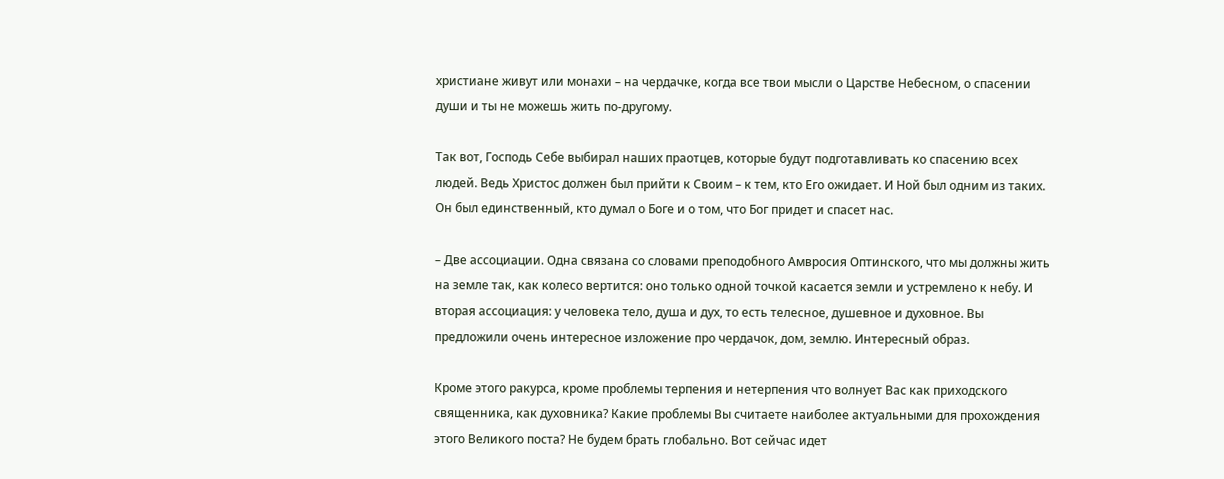христиане живут или монахи – на чердачке, когда все твои мысли о Царстве Небесном, о спасении души и ты не можешь жить по-другому.

Так вот, Господь Себе выбирал наших праотцев, которые будут подготавливать ко спасению всех людей. Ведь Христос должен был прийти к Своим – к тем, кто Его ожидает. И Ной был одним из таких. Он был единственный, кто думал о Боге и о том, что Бог придет и спасет нас.

– Две ассоциации. Одна связана со словами преподобного Амвросия Оптинского, что мы должны жить на земле так, как колесо вертится: оно только одной точкой касается земли и устремлено к небу. И вторая ассоциация: у человека тело, душа и дух, то есть телесное, душевное и духовное. Вы предложили очень интересное изложение про чердачок, дом, землю. Интересный образ.

Кроме этого ракурса, кроме проблемы терпения и нетерпения что волнует Вас как приходского священника, как духовника? Какие проблемы Вы считаете наиболее актуальными для прохождения этого Великого поста? Не будем брать глобально. Вот сейчас идет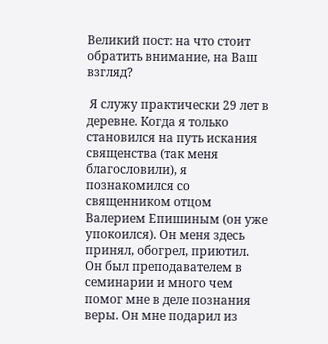Великий пост: на что стоит обратить внимание, на Ваш взгляд?

 Я служу практически 29 лет в деревне. Когда я только становился на путь искания священства (так меня благословили), я познакомился со священником отцом Валерием Епишиным (он уже упокоился). Он меня здесь принял, обогрел, приютил. Он был преподавателем в семинарии и много чем помог мне в деле познания веры. Он мне подарил из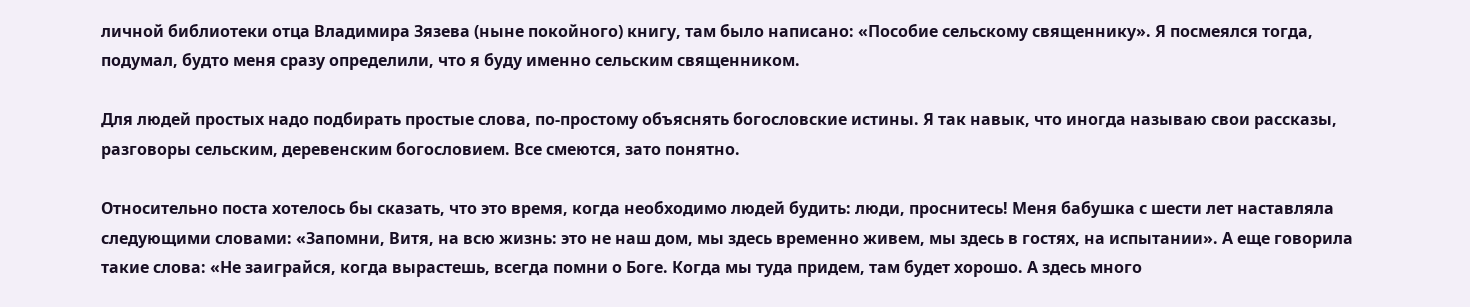личной библиотеки отца Владимира Зязева (ныне покойного) книгу, там было написано: «Пособие сельскому священнику». Я посмеялся тогда, подумал, будто меня сразу определили, что я буду именно сельским священником.

Для людей простых надо подбирать простые слова, по-простому объяснять богословские истины. Я так навык, что иногда называю свои рассказы, разговоры сельским, деревенским богословием. Все смеются, зато понятно.

Относительно поста хотелось бы сказать, что это время, когда необходимо людей будить: люди, проснитесь! Меня бабушка с шести лет наставляла следующими словами: «Запомни, Витя, на всю жизнь: это не наш дом, мы здесь временно живем, мы здесь в гостях, на испытании». А еще говорила такие слова: «Не заиграйся, когда вырастешь, всегда помни о Боге. Когда мы туда придем, там будет хорошо. А здесь много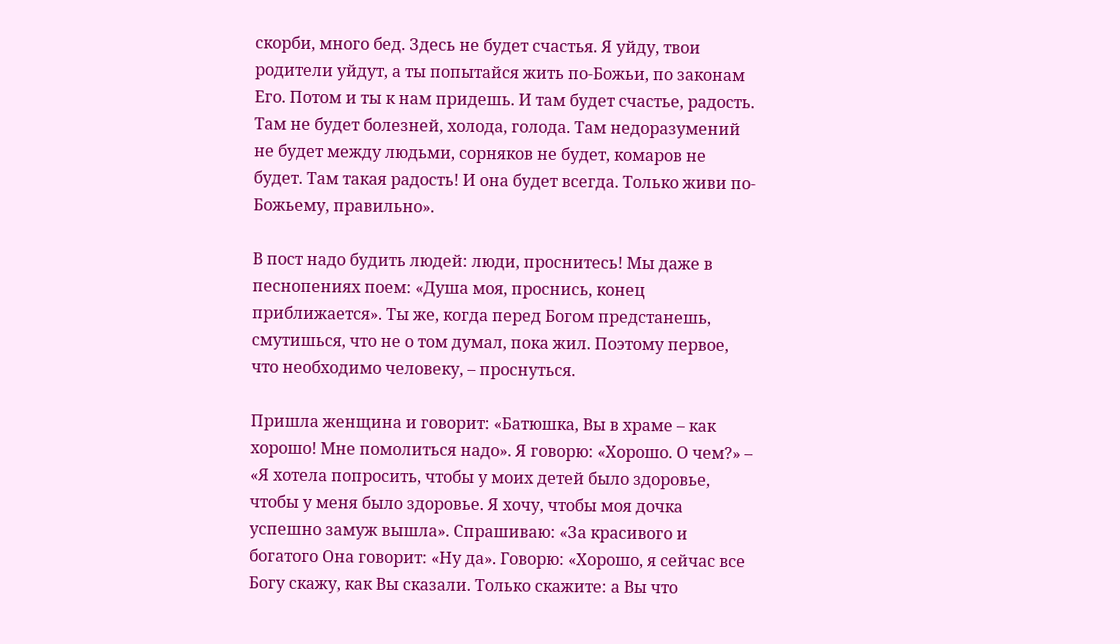скорби, много бед. Здесь не будет счастья. Я уйду, твои родители уйдут, а ты попытайся жить по-Божьи, по законам Его. Потом и ты к нам придешь. И там будет счастье, радость. Там не будет болезней, холода, голода. Там недоразумений не будет между людьми, сорняков не будет, комаров не будет. Там такая радость! И она будет всегда. Только живи по-Божьему, правильно».

В пост надо будить людей: люди, проснитесь! Мы даже в песнопениях поем: «Душа моя, проснись, конец приближается». Ты же, когда перед Богом предстанешь, смутишься, что не о том думал, пока жил. Поэтому первое, что необходимо человеку, – проснуться.

Пришла женщина и говорит: «Батюшка, Вы в храме – как хорошо! Мне помолиться надо». Я говорю: «Хорошо. О чем?» – «Я хотела попросить, чтобы у моих детей было здоровье, чтобы у меня было здоровье. Я хочу, чтобы моя дочка успешно замуж вышла». Спрашиваю: «За красивого и богатого Она говорит: «Ну да». Говорю: «Хорошо, я сейчас все Богу скажу, как Вы сказали. Только скажите: а Вы что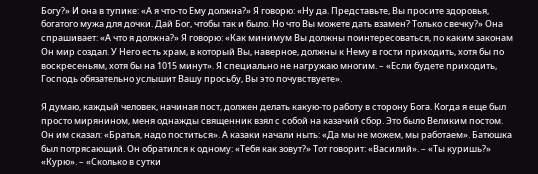Богу?» И она в тупике: «А я что-то Ему должна?» Я говорю: «Ну да. Представьте, Вы просите здоровья, богатого мужа для дочки. Дай Бог, чтобы так и было. Но что Вы можете дать взамен? Только свечку?» Она спрашивает: «А что я должна?» Я говорю: «Как минимум Вы должны поинтересоваться, по каким законам Он мир создал. У Него есть храм, в который Вы, наверное, должны к Нему в гости приходить, хотя бы по воскресеньям, хотя бы на 1015 минут». Я специально не нагружаю многим. – «Если будете приходить, Господь обязательно услышит Вашу просьбу, Вы это почувствуете».

Я думаю, каждый человек, начиная пост, должен делать какую-то работу в сторону Бога. Когда я еще был просто мирянином, меня однажды священник взял с собой на казачий сбор. Это было Великим постом. Он им сказал: «Братья, надо поститься». А казаки начали ныть: «Да мы не можем, мы работаем». Батюшка был потрясающий. Он обратился к одному: «Тебя как зовут?» Тот говорит: «Василий». – «Ты куришь?»  «Курю». – «Сколько в сутки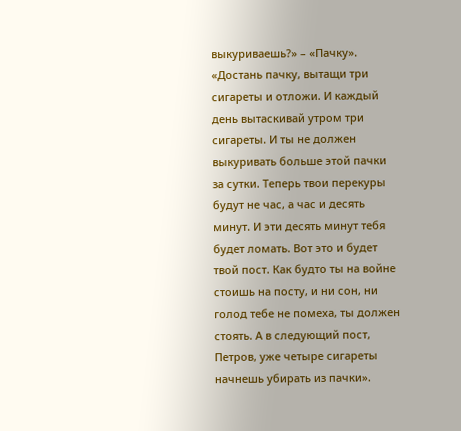выкуриваешь?» – «Пачку».  «Достань пачку, вытащи три сигареты и отложи. И каждый день вытаскивай утром три сигареты. И ты не должен выкуривать больше этой пачки за сутки. Теперь твои перекуры будут не час, а час и десять минут. И эти десять минут тебя будет ломать. Вот это и будет твой пост. Как будто ты на войне стоишь на посту, и ни сон, ни голод тебе не помеха, ты должен стоять. А в следующий пост, Петров, уже четыре сигареты начнешь убирать из пачки».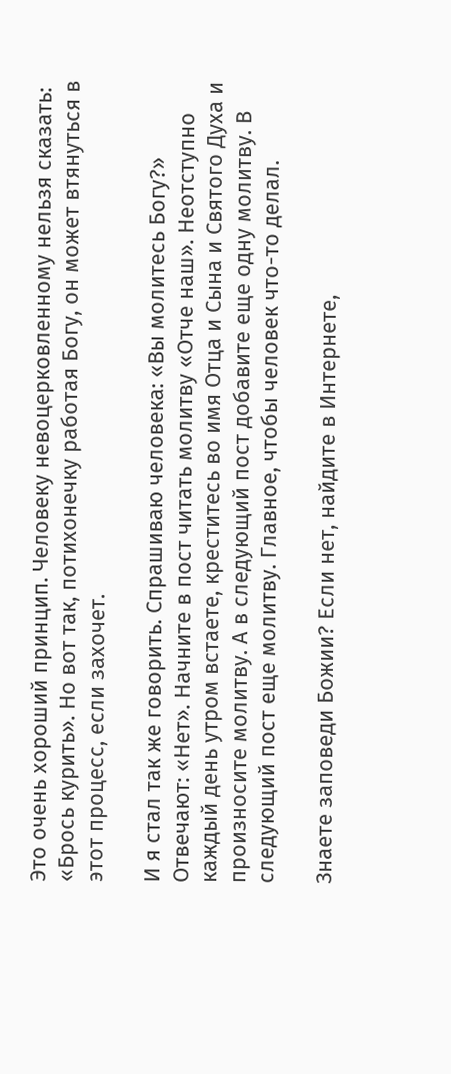Это очень хороший принцип. Человеку невоцерковленному нельзя сказать: «Брось курить». Но вот так, потихонечку работая Богу, он может втянуться в этот процесс, если захочет.

И я стал так же говорить. Спрашиваю человека: «Вы молитесь Богу?»  Отвечают: «Нет». Начните в пост читать молитву «Отче наш». Неотступно каждый день утром встаете, креститесь во имя Отца и Сына и Святого Духа и произносите молитву. А в следующий пост добавите еще одну молитву. В следующий пост еще молитву. Главное, чтобы человек что-то делал.

Знаете заповеди Божии? Если нет, найдите в Интернете,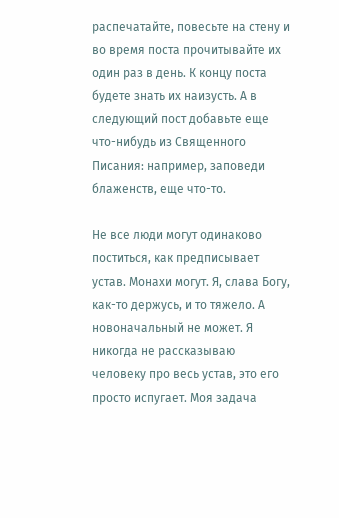распечатайте, повесьте на стену и во время поста прочитывайте их один раз в день. К концу поста будете знать их наизусть. А в следующий пост добавьте еще что-нибудь из Священного Писания: например, заповеди блаженств, еще что-то.

Не все люди могут одинаково поститься, как предписывает устав. Монахи могут. Я, слава Богу, как-то держусь, и то тяжело. А новоначальный не может. Я никогда не рассказываю человеку про весь устав, это его просто испугает. Моя задача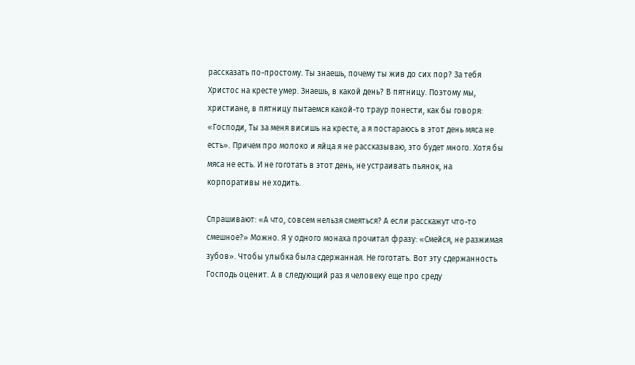рассказать по-простому. Ты знаешь, почему ты жив до сих пор? За тебя Христос на кресте умер. Знаешь, в какой день? В пятницу. Поэтому мы, христиане, в пятницу пытаемся какой-то траур понести, как бы говоря: «Господи, Ты за меня висишь на кресте, а я постараюсь в этот день мяса не есть». Причем про молоко и яйца я не рассказываю, это будет много. Хотя бы мяса не есть. И не гоготать в этот день, не устраивать пьянок, на корпоративы не ходить.

Спрашивают: «А что, совсем нельзя смеяться? А если расскажут что-то смешное?» Можно. Я у одного монаха прочитал фразу: «Смейся, не разжимая зубов». Чтобы улыбка была сдержанная. Не гоготать. Вот эту сдержанность Господь оценит. А в следующий раз я человеку еще про среду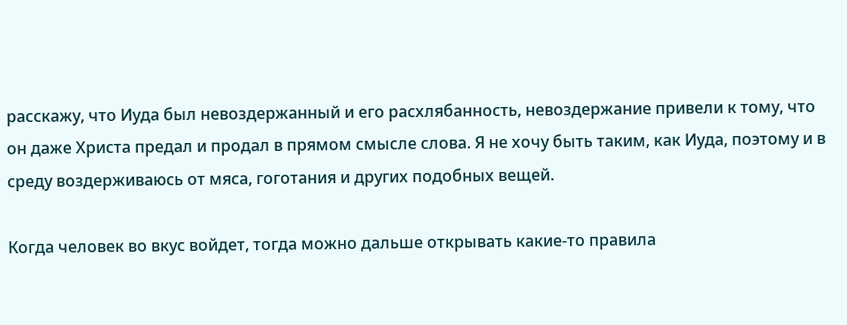расскажу, что Иуда был невоздержанный и его расхлябанность, невоздержание привели к тому, что он даже Христа предал и продал в прямом смысле слова. Я не хочу быть таким, как Иуда, поэтому и в среду воздерживаюсь от мяса, гоготания и других подобных вещей.

Когда человек во вкус войдет, тогда можно дальше открывать какие-то правила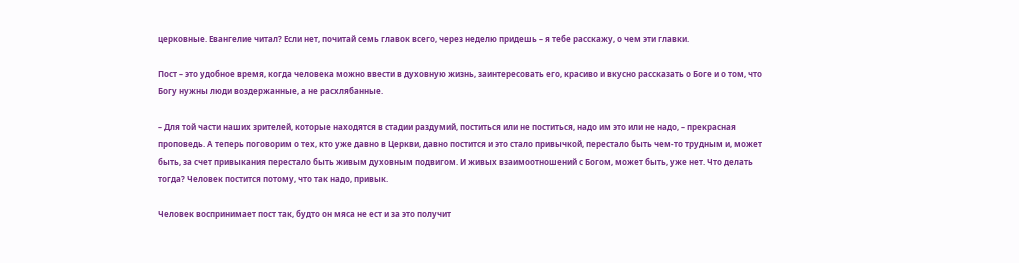церковные. Евангелие читал? Если нет, почитай семь главок всего, через неделю придешь – я тебе расскажу, о чем эти главки.

Пост – это удобное время, когда человека можно ввести в духовную жизнь, заинтересовать его, красиво и вкусно рассказать о Боге и о том, что Богу нужны люди воздержанные, а не расхлябанные.

– Для той части наших зрителей, которые находятся в стадии раздумий, поститься или не поститься, надо им это или не надо, – прекрасная проповедь. А теперь поговорим о тех, кто уже давно в Церкви, давно постится и это стало привычкой, перестало быть чем-то трудным и, может быть, за счет привыкания перестало быть живым духовным подвигом. И живых взаимоотношений с Богом, может быть, уже нет. Что делать тогда? Человек постится потому, что так надо, привык.

Человек воспринимает пост так, будто он мяса не ест и за это получит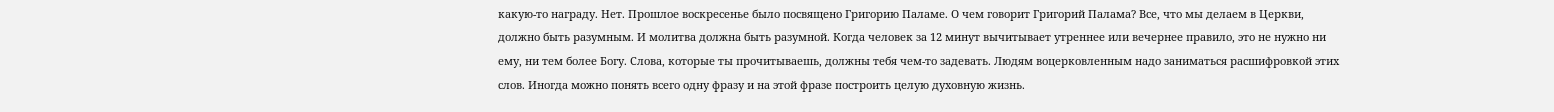какую-то награду. Нет. Прошлое воскресенье было посвящено Григорию Паламе. О чем говорит Григорий Палама? Все, что мы делаем в Церкви, должно быть разумным. И молитва должна быть разумной. Когда человек за 12 минут вычитывает утреннее или вечернее правило, это не нужно ни ему, ни тем более Богу. Слова, которые ты прочитываешь, должны тебя чем-то задевать. Людям воцерковленным надо заниматься расшифровкой этих слов. Иногда можно понять всего одну фразу и на этой фразе построить целую духовную жизнь.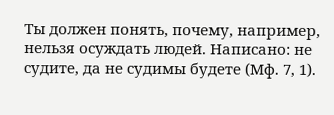Ты должен понять, почему, например, нельзя осуждать людей. Написано: не судите, да не судимы будете (Мф. 7, 1).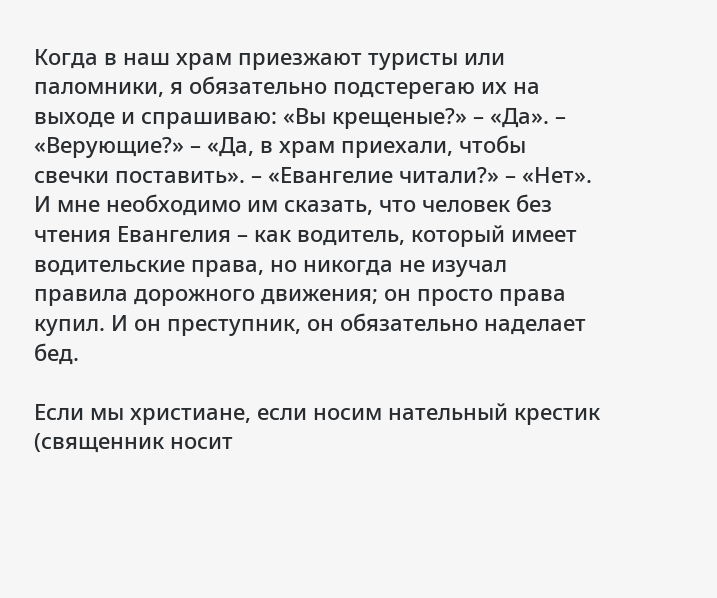Когда в наш храм приезжают туристы или паломники, я обязательно подстерегаю их на выходе и спрашиваю: «Вы крещеные?» – «Да». – «Верующие?» – «Да, в храм приехали, чтобы свечки поставить». – «Евангелие читали?» – «Нет». И мне необходимо им сказать, что человек без чтения Евангелия – как водитель, который имеет водительские права, но никогда не изучал правила дорожного движения; он просто права купил. И он преступник, он обязательно наделает бед.

Если мы христиане, если носим нательный крестик (священник носит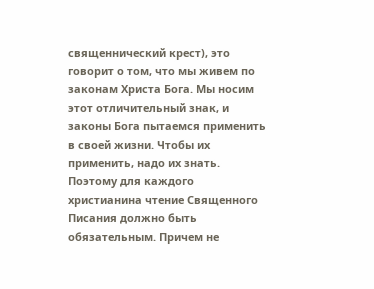священнический крест), это говорит о том, что мы живем по законам Христа Бога. Мы носим этот отличительный знак, и законы Бога пытаемся применить в своей жизни. Чтобы их применить, надо их знать. Поэтому для каждого христианина чтение Священного Писания должно быть обязательным. Причем не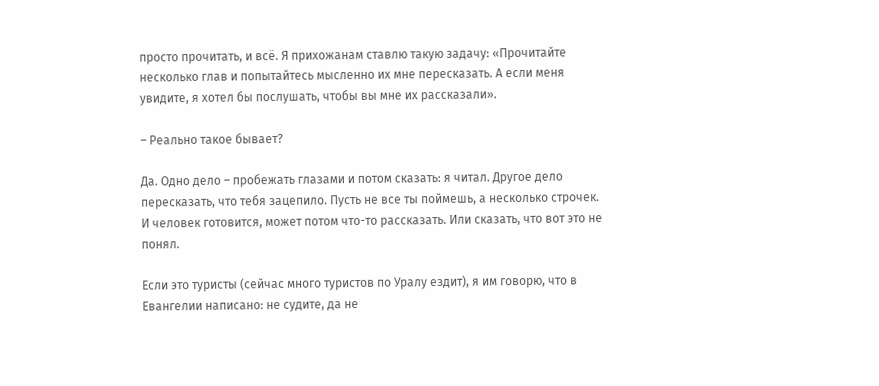просто прочитать, и всё. Я прихожанам ставлю такую задачу: «Прочитайте несколько глав и попытайтесь мысленно их мне пересказать. А если меня увидите, я хотел бы послушать, чтобы вы мне их рассказали».

– Реально такое бывает?

Да. Одно дело – пробежать глазами и потом сказать: я читал. Другое дело пересказать, что тебя зацепило. Пусть не все ты поймешь, а несколько строчек. И человек готовится, может потом что-то рассказать. Или сказать, что вот это не понял.

Если это туристы (сейчас много туристов по Уралу ездит), я им говорю, что в Евангелии написано: не судите, да не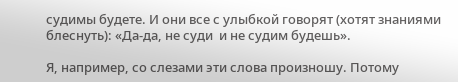судимы будете. И они все с улыбкой говорят (хотят знаниями блеснуть): «Да-да, не суди  и не судим будешь».

Я, например, со слезами эти слова произношу. Потому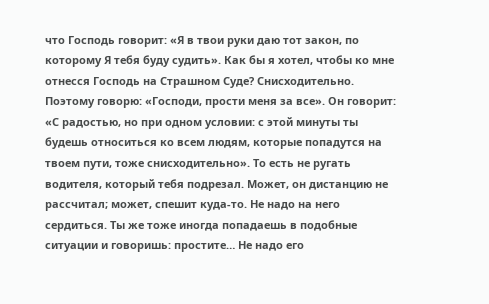что Господь говорит: «Я в твои руки даю тот закон, по которому Я тебя буду судить». Как бы я хотел, чтобы ко мне отнесся Господь на Страшном Суде? Снисходительно. Поэтому говорю: «Господи, прости меня за все». Он говорит: «С радостью, но при одном условии: с этой минуты ты будешь относиться ко всем людям, которые попадутся на твоем пути, тоже снисходительно». То есть не ругать водителя, который тебя подрезал. Может, он дистанцию не рассчитал; может, спешит куда-то. Не надо на него сердиться. Ты же тоже иногда попадаешь в подобные ситуации и говоришь: простите… Не надо его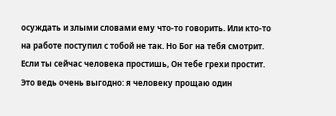осуждать и злыми словами ему что-то говорить. Или кто-то на работе поступил с тобой не так. Но Бог на тебя смотрит. Если ты сейчас человека простишь, Он тебе грехи простит. Это ведь очень выгодно: я человеку прощаю один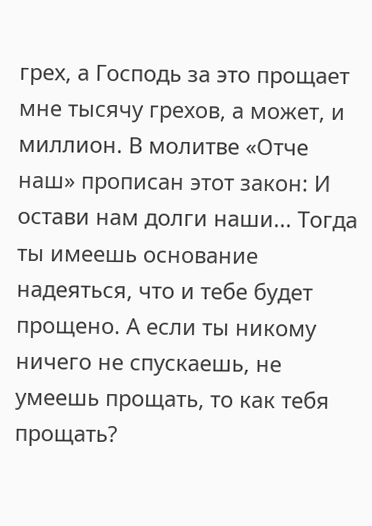грех, а Господь за это прощает мне тысячу грехов, а может, и миллион. В молитве «Отче наш» прописан этот закон: И остави нам долги наши... Тогда ты имеешь основание надеяться, что и тебе будет прощено. А если ты никому ничего не спускаешь, не умеешь прощать, то как тебя прощать?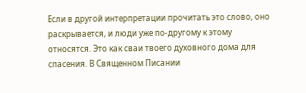Если в другой интерпретации прочитать это слово, оно раскрывается, и люди уже по-другому к этому относятся. Это как сваи твоего духовного дома для спасения. В Священном Писании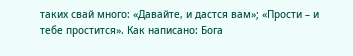таких свай много: «Давайте, и дастся вам»; «Прости – и тебе простится». Как написано: Бога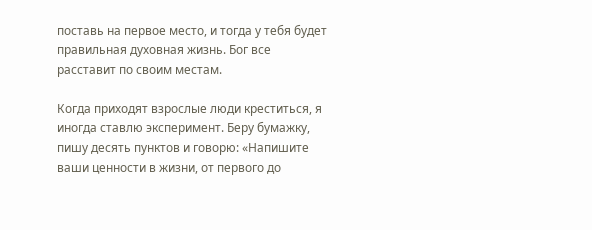поставь на первое место, и тогда у тебя будет правильная духовная жизнь. Бог все расставит по своим местам.

Когда приходят взрослые люди креститься, я иногда ставлю эксперимент. Беру бумажку, пишу десять пунктов и говорю: «Напишите ваши ценности в жизни, от первого до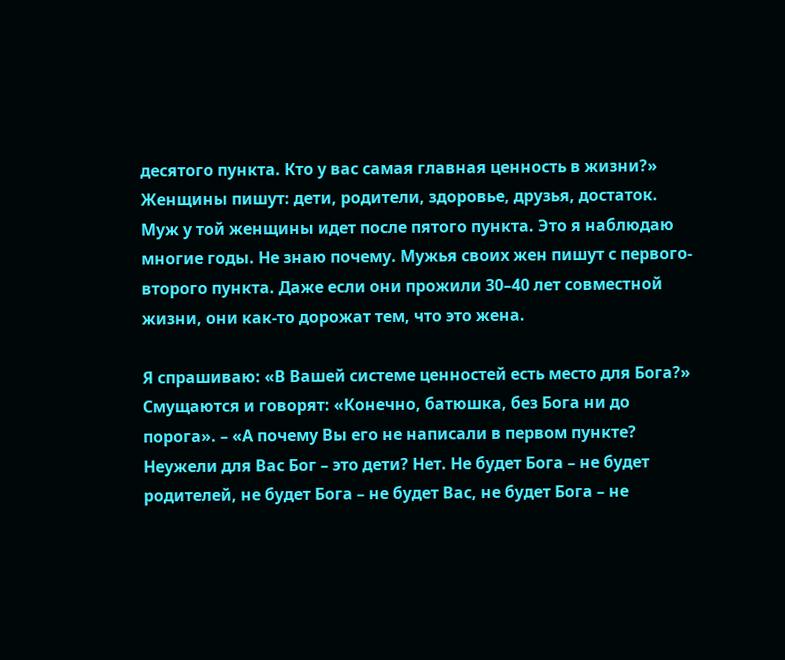десятого пункта. Кто у вас самая главная ценность в жизни?» Женщины пишут: дети, родители, здоровье, друзья, достаток. Муж у той женщины идет после пятого пункта. Это я наблюдаю многие годы. Не знаю почему. Мужья своих жен пишут с первого-второго пункта. Даже если они прожили 30–40 лет совместной жизни, они как-то дорожат тем, что это жена.

Я спрашиваю: «В Вашей системе ценностей есть место для Бога?» Смущаются и говорят: «Конечно, батюшка, без Бога ни до порога». – «А почему Вы его не написали в первом пункте? Неужели для Вас Бог – это дети? Нет. Не будет Бога – не будет родителей, не будет Бога – не будет Вас, не будет Бога – не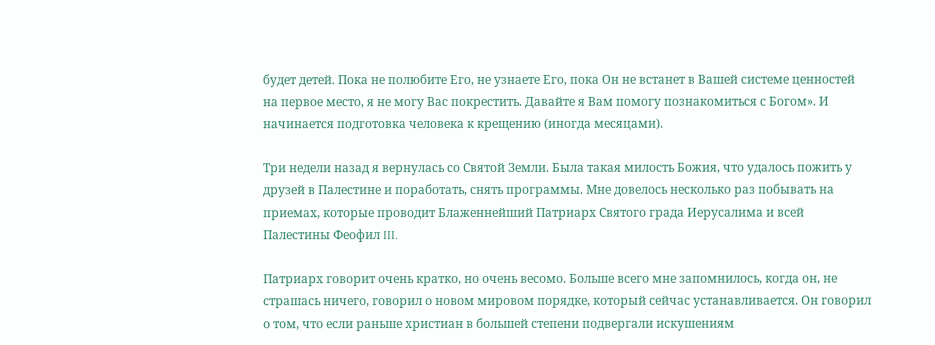будет детей. Пока не полюбите Его, не узнаете Его, пока Он не встанет в Вашей системе ценностей на первое место, я не могу Вас покрестить. Давайте я Вам помогу познакомиться с Богом». И начинается подготовка человека к крещению (иногда месяцами).

Три недели назад я вернулась со Святой Земли. Была такая милость Божия, что удалось пожить у друзей в Палестине и поработать, снять программы. Мне довелось несколько раз побывать на приемах, которые проводит Блаженнейший Патриарх Святого града Иерусалима и всей Палестины Феофил III.

Патриарх говорит очень кратко, но очень весомо. Больше всего мне запомнилось, когда он, не страшась ничего, говорил о новом мировом порядке, который сейчас устанавливается. Он говорил о том, что если раньше христиан в большей степени подвергали искушениям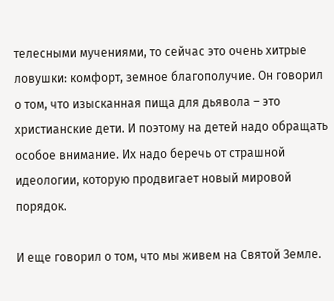телесными мучениями, то сейчас это очень хитрые ловушки: комфорт, земное благополучие. Он говорил о том, что изысканная пища для дьявола – это христианские дети. И поэтому на детей надо обращать особое внимание. Их надо беречь от страшной идеологии, которую продвигает новый мировой порядок.

И еще говорил о том, что мы живем на Святой Земле.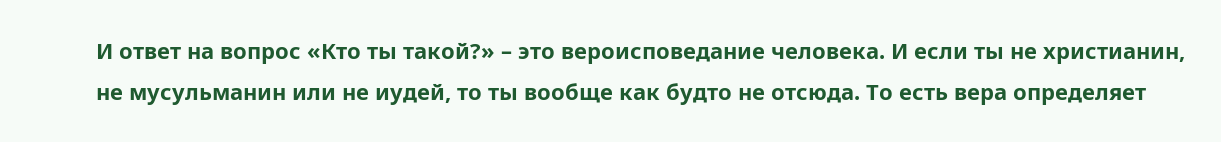И ответ на вопрос «Кто ты такой?» – это вероисповедание человека. И если ты не христианин, не мусульманин или не иудей, то ты вообще как будто не отсюда. То есть вера определяет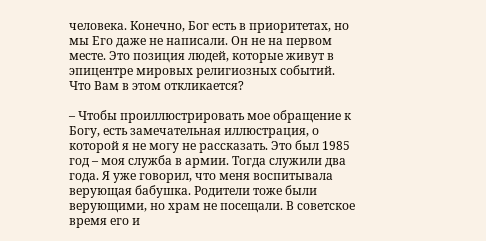человека. Конечно, Бог есть в приоритетах, но мы Его даже не написали. Он не на первом месте. Это позиция людей, которые живут в эпицентре мировых религиозных событий. Что Вам в этом откликается?

– Чтобы проиллюстрировать мое обращение к Богу, есть замечательная иллюстрация, о которой я не могу не рассказать. Это был 1985 год – моя служба в армии. Тогда служили два года. Я уже говорил, что меня воспитывала верующая бабушка. Родители тоже были верующими, но храм не посещали. В советское время его и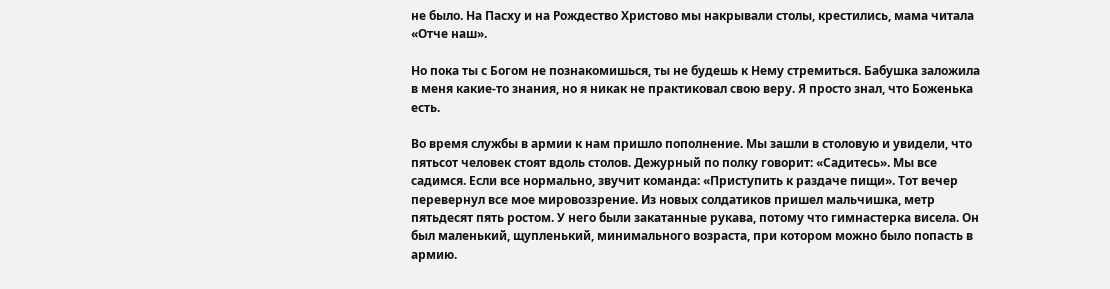не было. На Пасху и на Рождество Христово мы накрывали столы, крестились, мама читала «Отче наш».

Но пока ты с Богом не познакомишься, ты не будешь к Нему стремиться. Бабушка заложила в меня какие-то знания, но я никак не практиковал свою веру. Я просто знал, что Боженька есть.

Во время службы в армии к нам пришло пополнение. Мы зашли в столовую и увидели, что пятьсот человек стоят вдоль столов. Дежурный по полку говорит: «Садитесь». Мы все садимся. Если все нормально, звучит команда: «Приступить к раздаче пищи». Тот вечер перевернул все мое мировоззрение. Из новых солдатиков пришел мальчишка, метр пятьдесят пять ростом. У него были закатанные рукава, потому что гимнастерка висела. Он был маленький, щупленький, минимального возраста, при котором можно было попасть в армию.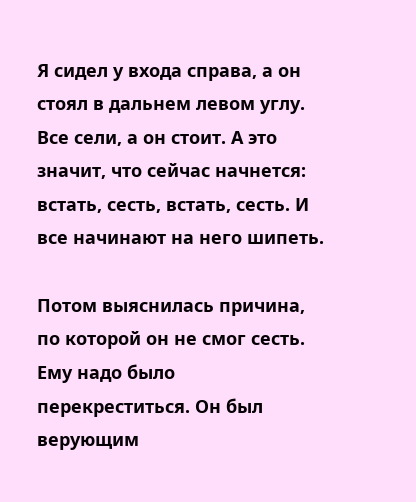Я сидел у входа справа, а он стоял в дальнем левом углу. Все сели, а он стоит. А это значит, что сейчас начнется: встать, сесть, встать, сесть. И все начинают на него шипеть.

Потом выяснилась причина, по которой он не смог сесть. Ему надо было перекреститься. Он был верующим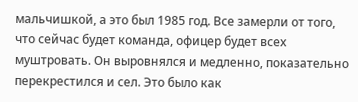мальчишкой, а это был 1985 год. Все замерли от того, что сейчас будет команда, офицер будет всех муштровать. Он выровнялся и медленно, показательно перекрестился и сел. Это было как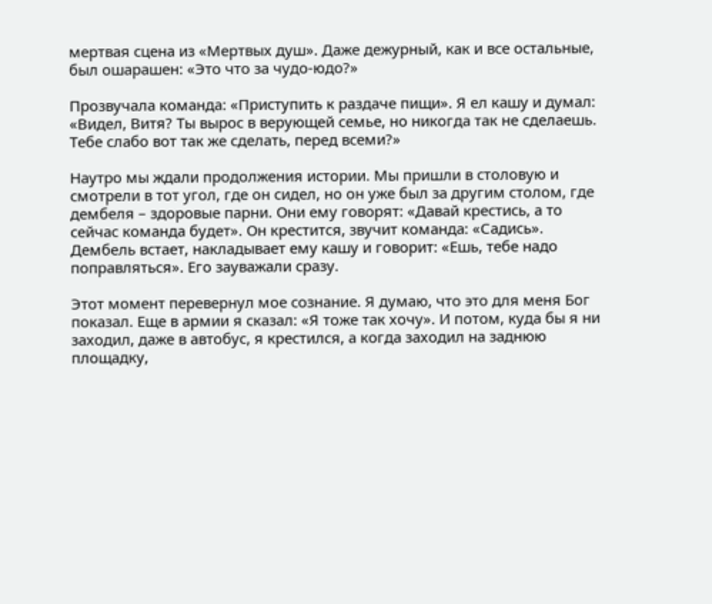мертвая сцена из «Мертвых душ». Даже дежурный, как и все остальные, был ошарашен: «Это что за чудо-юдо?»

Прозвучала команда: «Приступить к раздаче пищи». Я ел кашу и думал: «Видел, Витя? Ты вырос в верующей семье, но никогда так не сделаешь. Тебе слабо вот так же сделать, перед всеми?»

Наутро мы ждали продолжения истории. Мы пришли в столовую и смотрели в тот угол, где он сидел, но он уже был за другим столом, где дембеля – здоровые парни. Они ему говорят: «Давай крестись, а то сейчас команда будет». Он крестится, звучит команда: «Садись». Дембель встает, накладывает ему кашу и говорит: «Ешь, тебе надо поправляться». Его зауважали сразу.

Этот момент перевернул мое сознание. Я думаю, что это для меня Бог показал. Еще в армии я сказал: «Я тоже так хочу». И потом, куда бы я ни заходил, даже в автобус, я крестился, а когда заходил на заднюю площадку,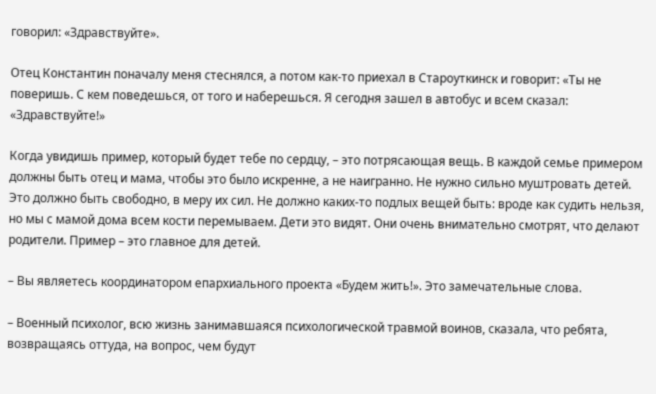говорил: «Здравствуйте».

Отец Константин поначалу меня стеснялся, а потом как-то приехал в Староуткинск и говорит: «Ты не поверишь. С кем поведешься, от того и наберешься. Я сегодня зашел в автобус и всем сказал: «Здравствуйте!»

Когда увидишь пример, который будет тебе по сердцу, – это потрясающая вещь. В каждой семье примером должны быть отец и мама, чтобы это было искренне, а не наигранно. Не нужно сильно муштровать детей. Это должно быть свободно, в меру их сил. Не должно каких-то подлых вещей быть: вроде как судить нельзя, но мы с мамой дома всем кости перемываем. Дети это видят. Они очень внимательно смотрят, что делают родители. Пример – это главное для детей.

– Вы являетесь координатором епархиального проекта «Будем жить!». Это замечательные слова.

– Военный психолог, всю жизнь занимавшаяся психологической травмой воинов, сказала, что ребята, возвращаясь оттуда, на вопрос, чем будут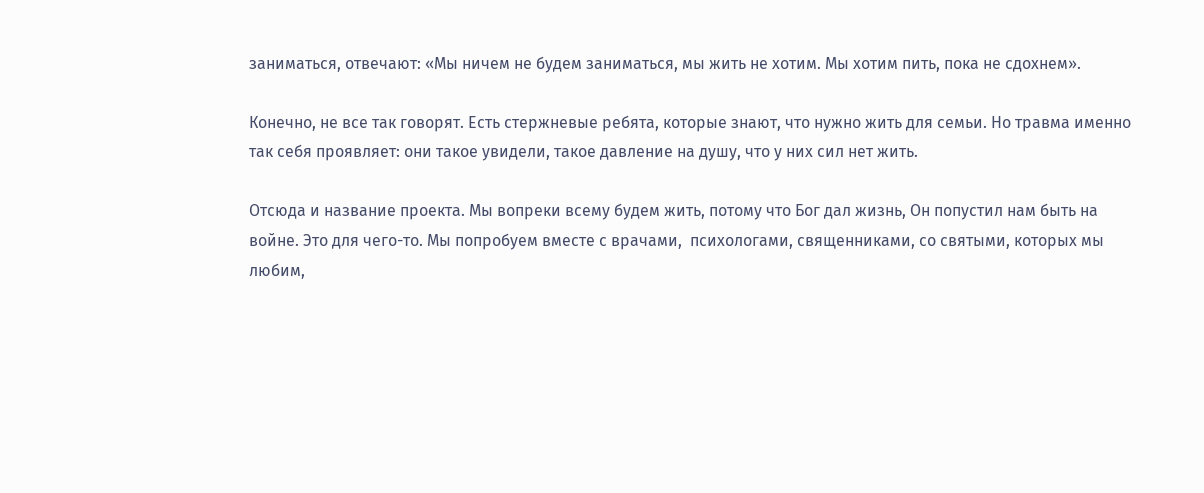заниматься, отвечают: «Мы ничем не будем заниматься, мы жить не хотим. Мы хотим пить, пока не сдохнем».

Конечно, не все так говорят. Есть стержневые ребята, которые знают, что нужно жить для семьи. Но травма именно так себя проявляет: они такое увидели, такое давление на душу, что у них сил нет жить.

Отсюда и название проекта. Мы вопреки всему будем жить, потому что Бог дал жизнь, Он попустил нам быть на войне. Это для чего-то. Мы попробуем вместе с врачами,  психологами, священниками, со святыми, которых мы любим,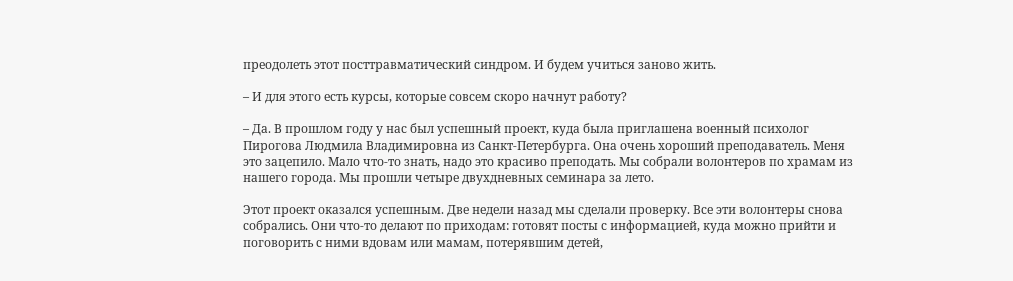преодолеть этот посттравматический синдром. И будем учиться заново жить.

– И для этого есть курсы, которые совсем скоро начнут работу?

– Да. В прошлом году у нас был успешный проект, куда была приглашена военный психолог Пирогова Людмила Владимировна из Санкт-Петербурга. Она очень хороший преподаватель. Меня это зацепило. Мало что-то знать, надо это красиво преподать. Мы собрали волонтеров по храмам из нашего города. Мы прошли четыре двухдневных семинара за лето.

Этот проект оказался успешным. Две недели назад мы сделали проверку. Все эти волонтеры снова собрались. Они что-то делают по приходам: готовят посты с информацией, куда можно прийти и поговорить с ними вдовам или мамам, потерявшим детей,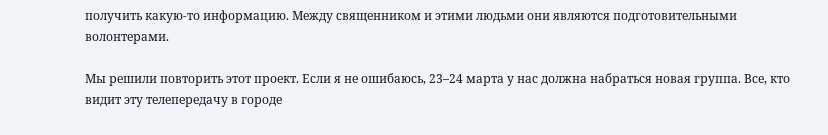получить какую-то информацию. Между священником и этими людьми они являются подготовительными волонтерами.

Мы решили повторить этот проект. Если я не ошибаюсь, 23–24 марта у нас должна набраться новая группа. Все, кто видит эту телепередачу в городе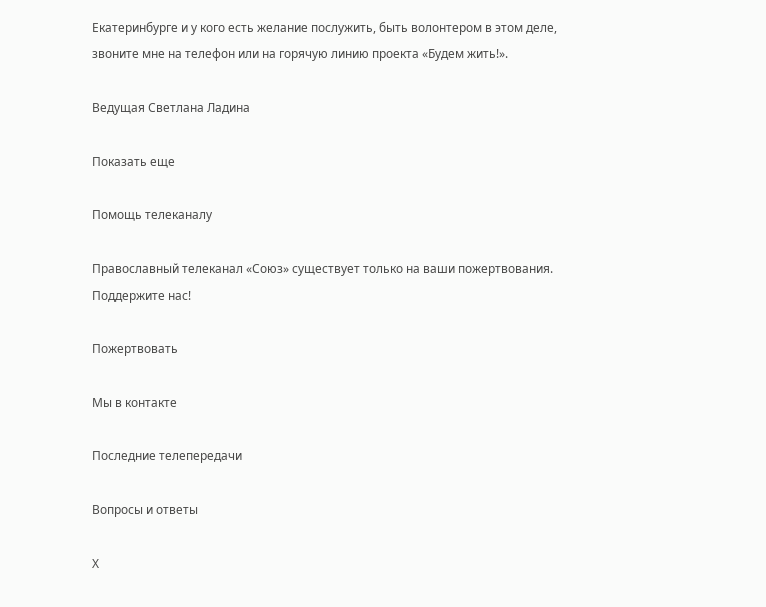Екатеринбурге и у кого есть желание послужить, быть волонтером в этом деле, звоните мне на телефон или на горячую линию проекта «Будем жить!».

Ведущая Светлана Ладина

Показать еще

Помощь телеканалу

Православный телеканал «Союз» существует только на ваши пожертвования. Поддержите нас!

Пожертвовать

Мы в контакте

Последние телепередачи

Вопросы и ответы

X